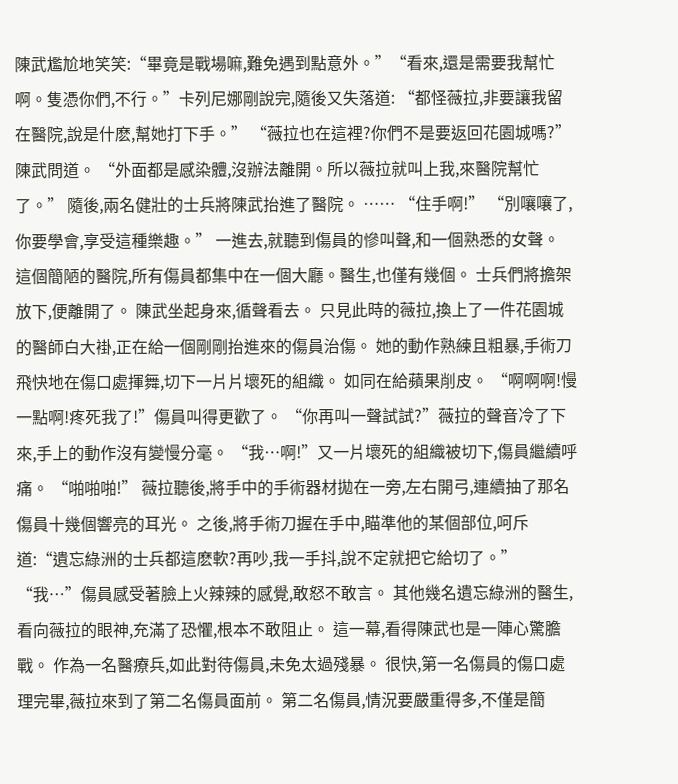陳武尷尬地笑笑:“畢竟是戰場嘛,難免遇到點意外。”“看來,還是需要我幫忙啊。隻憑你們,不行。”卡列尼娜剛說完,隨後又失落道: “都怪薇拉,非要讓我留在醫院,說是什麽,幫她打下手。” “薇拉也在這裡?你們不是要返回花園城嗎?”陳武問道。 “外面都是感染體,沒辦法離開。所以薇拉就叫上我,來醫院幫忙了。” 隨後,兩名健壯的士兵將陳武抬進了醫院。 …… “住手啊!” “別嚷嚷了,你要學會,享受這種樂趣。” 一進去,就聽到傷員的慘叫聲,和一個熟悉的女聲。 這個簡陋的醫院,所有傷員都集中在一個大廳。醫生,也僅有幾個。 士兵們將擔架放下,便離開了。 陳武坐起身來,循聲看去。 只見此時的薇拉,換上了一件花園城的醫師白大褂,正在給一個剛剛抬進來的傷員治傷。 她的動作熟練且粗暴,手術刀飛快地在傷口處揮舞,切下一片片壞死的組織。 如同在給蘋果削皮。 “啊啊啊!慢一點啊!疼死我了!”傷員叫得更歡了。 “你再叫一聲試試?”薇拉的聲音冷了下來,手上的動作沒有變慢分毫。 “我…啊!”又一片壞死的組織被切下,傷員繼續呼痛。 “啪啪啪!” 薇拉聽後,將手中的手術器材拋在一旁,左右開弓,連續抽了那名傷員十幾個響亮的耳光。 之後,將手術刀握在手中,瞄準他的某個部位,呵斥道:“遺忘綠洲的士兵都這麽軟?再吵,我一手抖,說不定就把它給切了。” “我…”傷員感受著臉上火辣辣的感覺,敢怒不敢言。 其他幾名遺忘綠洲的醫生,看向薇拉的眼神,充滿了恐懼,根本不敢阻止。 這一幕,看得陳武也是一陣心驚膽戰。 作為一名醫療兵,如此對待傷員,未免太過殘暴。 很快,第一名傷員的傷口處理完畢,薇拉來到了第二名傷員面前。 第二名傷員,情況要嚴重得多,不僅是簡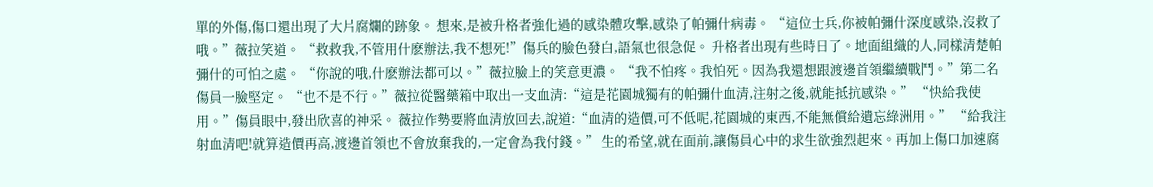單的外傷,傷口還出現了大片腐爛的跡象。 想來,是被升格者強化過的感染體攻擊,感染了帕彌什病毒。 “這位士兵,你被帕彌什深度感染,沒救了哦。”薇拉笑道。 “救救我,不管用什麽辦法,我不想死!”傷兵的臉色發白,語氣也很急促。 升格者出現有些時日了。地面組織的人,同樣清楚帕彌什的可怕之處。 “你說的哦,什麽辦法都可以。”薇拉臉上的笑意更濃。 “我不怕疼。我怕死。因為我還想跟渡邊首領繼續戰鬥。”第二名傷員一臉堅定。 “也不是不行。”薇拉從醫藥箱中取出一支血清:“這是花園城獨有的帕彌什血清,注射之後,就能抵抗感染。” “快給我使用。”傷員眼中,發出欣喜的神采。 薇拉作勢要將血清放回去,說道:“血清的造價,可不低呢,花園城的東西,不能無償給遺忘綠洲用。” “給我注射血清吧!就算造價再高,渡邊首領也不會放棄我的,一定會為我付錢。” 生的希望,就在面前,讓傷員心中的求生欲強烈起來。再加上傷口加速腐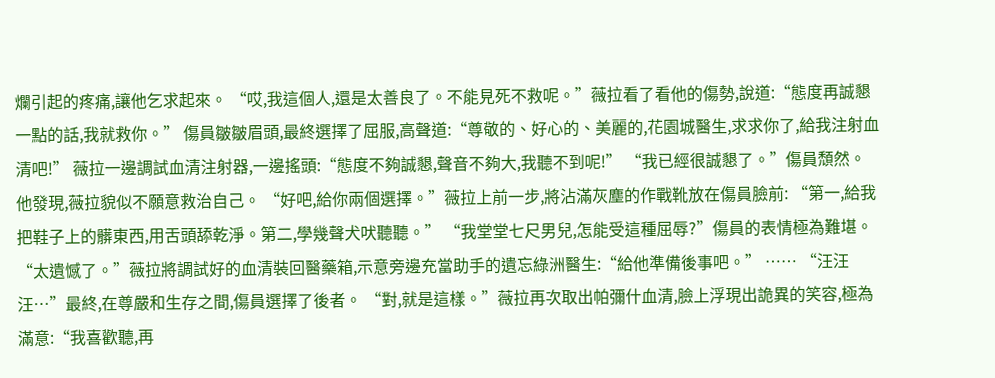爛引起的疼痛,讓他乞求起來。 “哎,我這個人,還是太善良了。不能見死不救呢。”薇拉看了看他的傷勢,說道:“態度再誠懇一點的話,我就救你。” 傷員皺皺眉頭,最終選擇了屈服,高聲道:“尊敬的、好心的、美麗的,花園城醫生,求求你了,給我注射血清吧!” 薇拉一邊調試血清注射器,一邊搖頭:“態度不夠誠懇,聲音不夠大,我聽不到呢!” “我已經很誠懇了。”傷員頹然。 他發現,薇拉貌似不願意救治自己。 “好吧,給你兩個選擇。”薇拉上前一步,將沾滿灰塵的作戰靴放在傷員臉前: “第一,給我把鞋子上的髒東西,用舌頭舔乾淨。第二,學幾聲犬吠聽聽。” “我堂堂七尺男兒,怎能受這種屈辱?”傷員的表情極為難堪。 “太遺憾了。”薇拉將調試好的血清裝回醫藥箱,示意旁邊充當助手的遺忘綠洲醫生:“給他準備後事吧。” …… “汪汪汪…”最終,在尊嚴和生存之間,傷員選擇了後者。 “對,就是這樣。”薇拉再次取出帕彌什血清,臉上浮現出詭異的笑容,極為滿意:“我喜歡聽,再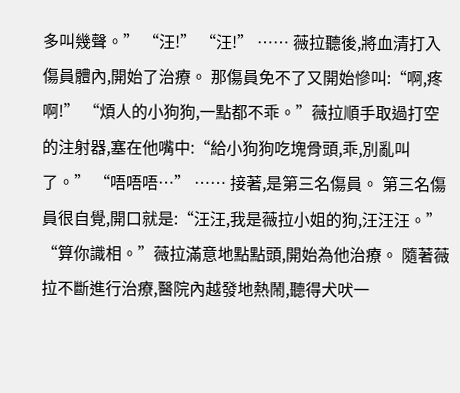多叫幾聲。” “汪!” “汪!” …… 薇拉聽後,將血清打入傷員體內,開始了治療。 那傷員免不了又開始慘叫:“啊,疼啊!” “煩人的小狗狗,一點都不乖。”薇拉順手取過打空的注射器,塞在他嘴中:“給小狗狗吃塊骨頭,乖,別亂叫了。” “唔唔唔…” …… 接著,是第三名傷員。 第三名傷員很自覺,開口就是:“汪汪,我是薇拉小姐的狗,汪汪汪。” “算你識相。”薇拉滿意地點點頭,開始為他治療。 隨著薇拉不斷進行治療,醫院內越發地熱鬧,聽得犬吠一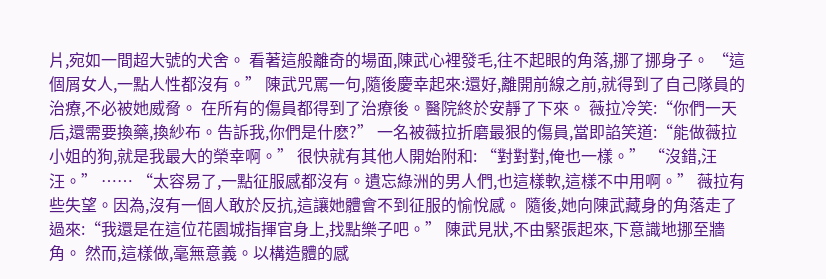片,宛如一間超大號的犬舍。 看著這般離奇的場面,陳武心裡發毛,往不起眼的角落,挪了挪身子。 “這個屑女人,一點人性都沒有。” 陳武咒罵一句,隨後慶幸起來:還好,離開前線之前,就得到了自己隊員的治療,不必被她威脅。 在所有的傷員都得到了治療後。醫院終於安靜了下來。 薇拉冷笑:“你們一天后,還需要換藥,換紗布。告訴我,你們是什麽?” 一名被薇拉折磨最狠的傷員,當即諂笑道:“能做薇拉小姐的狗,就是我最大的榮幸啊。” 很快就有其他人開始附和: “對對對,俺也一樣。” “沒錯,汪汪。” …… “太容易了,一點征服感都沒有。遺忘綠洲的男人們,也這樣軟,這樣不中用啊。” 薇拉有些失望。因為,沒有一個人敢於反抗,這讓她體會不到征服的愉悅感。 隨後,她向陳武藏身的角落走了過來:“我還是在這位花園城指揮官身上,找點樂子吧。” 陳武見狀,不由緊張起來,下意識地挪至牆角。 然而,這樣做,毫無意義。以構造體的感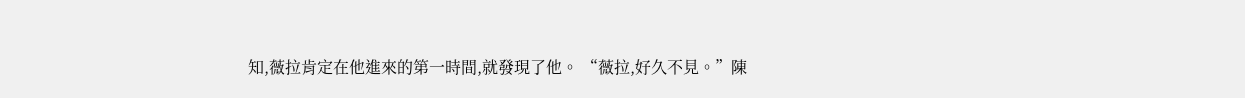知,薇拉肯定在他進來的第一時間,就發現了他。 “薇拉,好久不見。”陳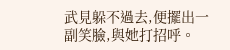武見躲不過去,便擺出一副笑臉,與她打招呼。